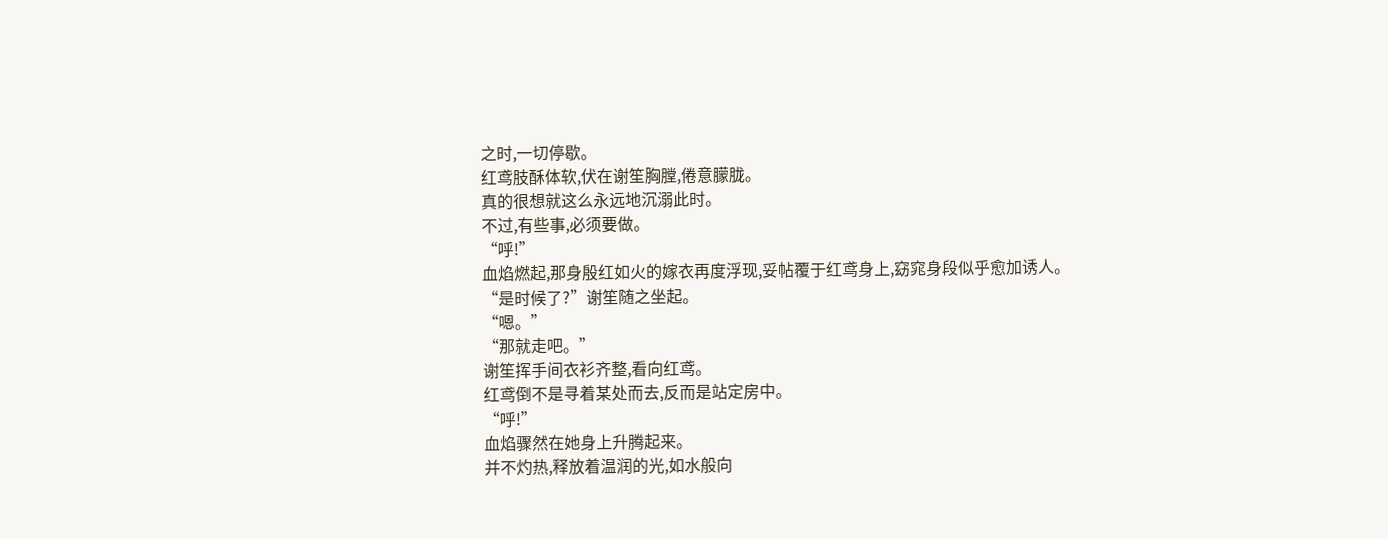之时,一切停歇。
红鸢肢酥体软,伏在谢笙胸膛,倦意朦胧。
真的很想就这么永远地沉溺此时。
不过,有些事,必须要做。
“呼!”
血焰燃起,那身殷红如火的嫁衣再度浮现,妥帖覆于红鸢身上,窈窕身段似乎愈加诱人。
“是时候了?”谢笙随之坐起。
“嗯。”
“那就走吧。”
谢笙挥手间衣衫齐整,看向红鸢。
红鸢倒不是寻着某处而去,反而是站定房中。
“呼!”
血焰骤然在她身上升腾起来。
并不灼热,释放着温润的光,如水般向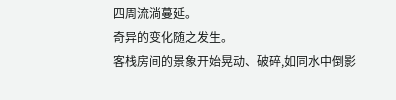四周流淌蔓延。
奇异的变化随之发生。
客栈房间的景象开始晃动、破碎,如同水中倒影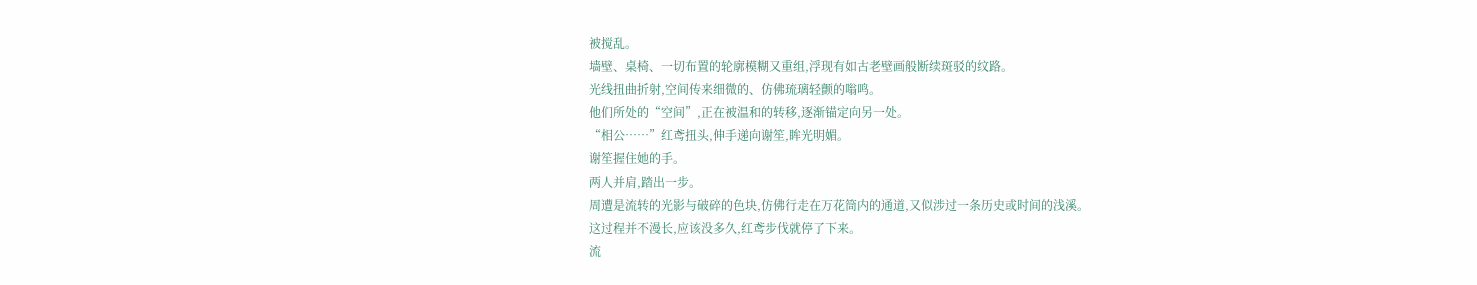被搅乱。
墙壁、桌椅、一切布置的轮廓模糊又重组,浮现有如古老壁画般断续斑驳的纹路。
光线扭曲折射,空间传来细微的、仿佛琉璃轻颤的嗡鸣。
他们所处的“空间”,正在被温和的转移,逐渐锚定向另一处。
“相公……”红鸢扭头,伸手递向谢笙,眸光明媚。
谢笙握住她的手。
两人并肩,踏出一步。
周遭是流转的光影与破碎的色块,仿佛行走在万花筒内的通道,又似涉过一条历史或时间的浅溪。
这过程并不漫长,应该没多久,红鸢步伐就停了下来。
流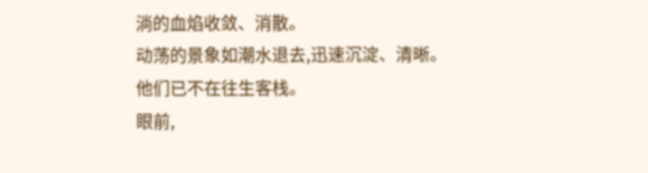淌的血焰收敛、消散。
动荡的景象如潮水退去,迅速沉淀、清晰。
他们已不在往生客栈。
眼前,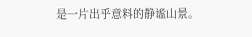是一片出乎意料的静谧山景。